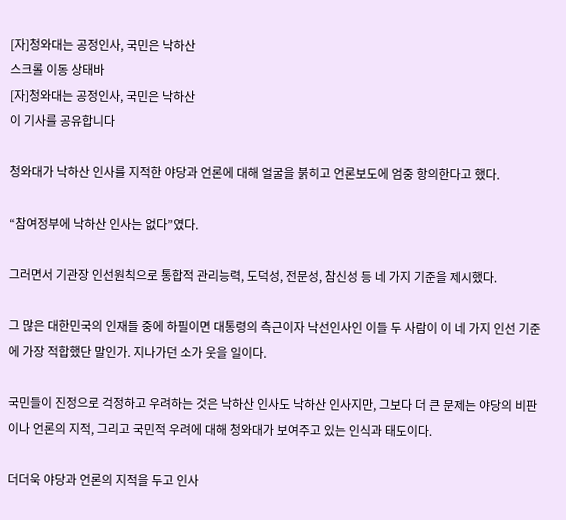[자]청와대는 공정인사, 국민은 낙하산
스크롤 이동 상태바
[자]청와대는 공정인사, 국민은 낙하산
이 기사를 공유합니다

청와대가 낙하산 인사를 지적한 야당과 언론에 대해 얼굴을 붉히고 언론보도에 엄중 항의한다고 했다.

“참여정부에 낙하산 인사는 없다”였다.

그러면서 기관장 인선원칙으로 통합적 관리능력, 도덕성, 전문성, 참신성 등 네 가지 기준을 제시했다.

그 많은 대한민국의 인재들 중에 하필이면 대통령의 측근이자 낙선인사인 이들 두 사람이 이 네 가지 인선 기준에 가장 적합했단 말인가. 지나가던 소가 웃을 일이다.

국민들이 진정으로 걱정하고 우려하는 것은 낙하산 인사도 낙하산 인사지만, 그보다 더 큰 문제는 야당의 비판이나 언론의 지적, 그리고 국민적 우려에 대해 청와대가 보여주고 있는 인식과 태도이다.

더더욱 야당과 언론의 지적을 두고 인사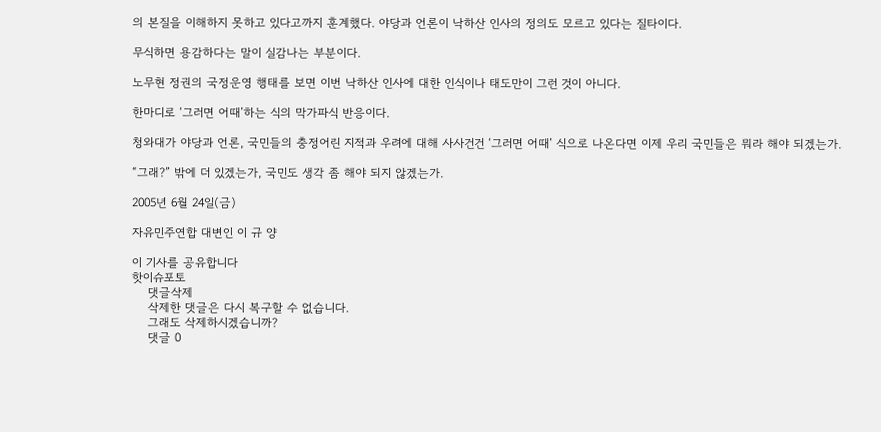의 본질을 이해하지 못하고 있다고까지 훈계했다. 야당과 언론이 낙하산 인사의 정의도 모르고 있다는 질타이다.

무식하면 용감하다는 말이 실감나는 부분이다.

노무현 정권의 국정운영 행태를 보면 이번 낙하산 인사에 대한 인식이나 태도만이 그런 것이 아니다.

한마디로 ‘그러면 어때’하는 식의 막가파식 반응이다.

청와대가 야당과 언론, 국민들의 충정어린 지적과 우려에 대해 사사건건 ‘그러면 어때’ 식으로 나온다면 이제 우리 국민들은 뭐라 해야 되겠는가.

“그래?” 밖에 더 있겠는가, 국민도 생각 좀 해야 되지 않겠는가.

2005년 6월 24일(금)

자유민주연합 대변인 이 규 양

이 기사를 공유합니다
핫이슈포토
    댓글삭제
    삭제한 댓글은 다시 복구할 수 없습니다.
    그래도 삭제하시겠습니까?
    댓글 0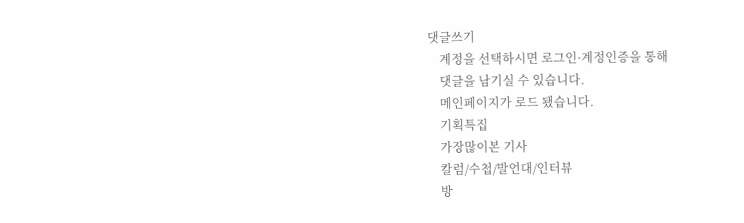댓글쓰기
    계정을 선택하시면 로그인·계정인증을 통해
    댓글을 남기실 수 있습니다.
    메인페이지가 로드 됐습니다.
    기획특집
    가장많이본 기사
    칼럼/수첩/발언대/인터뷰
    방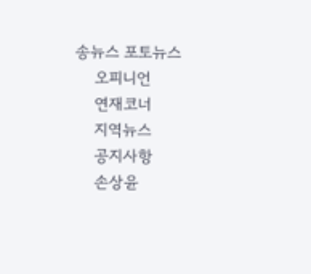송뉴스 포토뉴스
    오피니언
    연재코너
    지역뉴스
    공지사항
    손상윤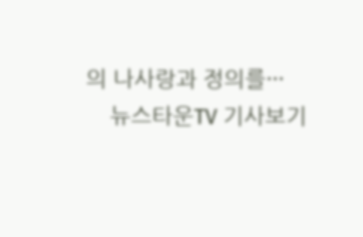의 나사랑과 정의를···
    뉴스타운TV 기사보기